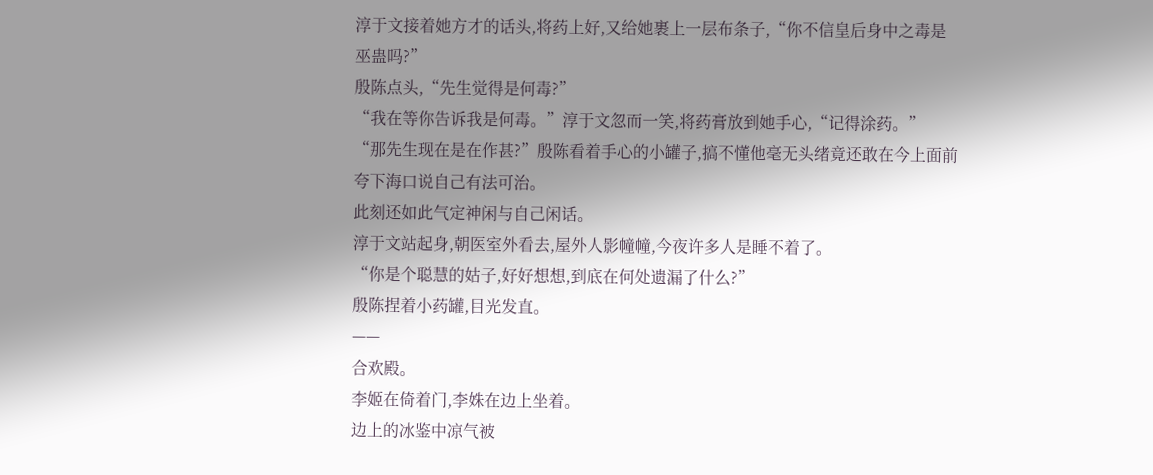淳于文接着她方才的话头,将药上好,又给她裹上一层布条子,“你不信皇后身中之毒是巫蛊吗?”
殷陈点头,“先生觉得是何毒?”
“我在等你告诉我是何毒。”淳于文忽而一笑,将药膏放到她手心,“记得涂药。”
“那先生现在是在作甚?”殷陈看着手心的小罐子,搞不懂他毫无头绪竟还敢在今上面前夸下海口说自己有法可治。
此刻还如此气定神闲与自己闲话。
淳于文站起身,朝医室外看去,屋外人影幢幢,今夜许多人是睡不着了。
“你是个聪慧的姑子,好好想想,到底在何处遗漏了什么?”
殷陈捏着小药罐,目光发直。
——
合欢殿。
李姬在倚着门,李姝在边上坐着。
边上的冰鉴中凉气被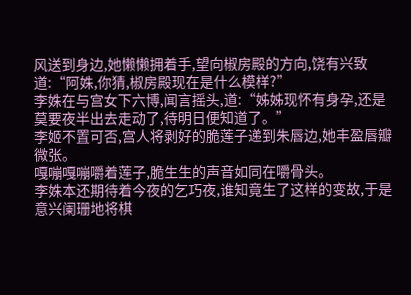风送到身边,她懒懒拥着手,望向椒房殿的方向,饶有兴致道:“阿姝,你猜,椒房殿现在是什么模样?”
李姝在与宫女下六博,闻言摇头,道:“姊姊现怀有身孕,还是莫要夜半出去走动了,待明日便知道了。”
李姬不置可否,宫人将剥好的脆莲子递到朱唇边,她丰盈唇瓣微张。
嘎嘣嘎嘣嚼着莲子,脆生生的声音如同在嚼骨头。
李姝本还期待着今夜的乞巧夜,谁知竟生了这样的变故,于是意兴阑珊地将棋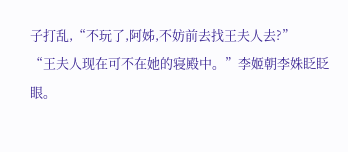子打乱,“不玩了,阿姊,不妨前去找王夫人去?”
“王夫人现在可不在她的寝殿中。”李姬朝李姝眨眨眼。